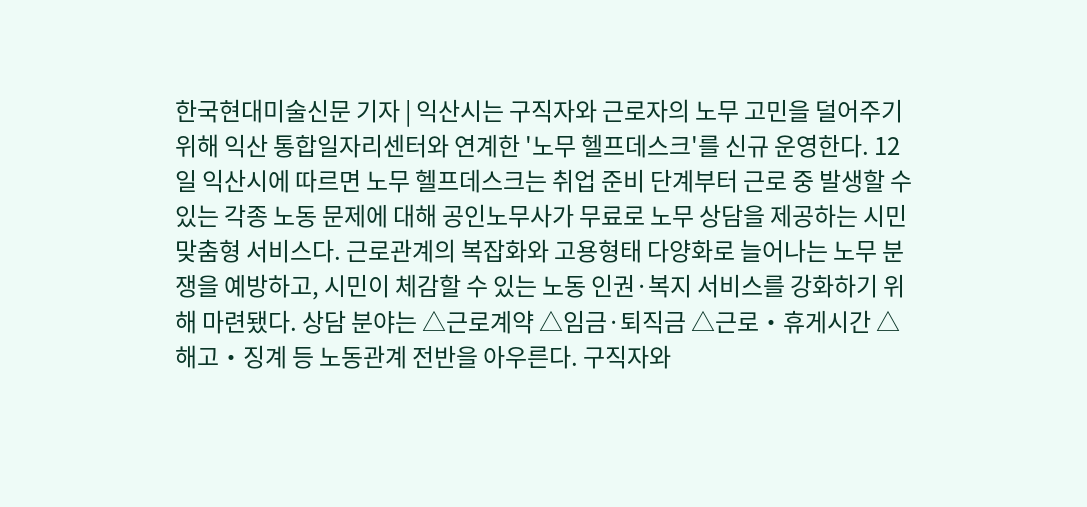한국현대미술신문 기자 | 익산시는 구직자와 근로자의 노무 고민을 덜어주기 위해 익산 통합일자리센터와 연계한 '노무 헬프데스크'를 신규 운영한다. 12일 익산시에 따르면 노무 헬프데스크는 취업 준비 단계부터 근로 중 발생할 수 있는 각종 노동 문제에 대해 공인노무사가 무료로 노무 상담을 제공하는 시민 맞춤형 서비스다. 근로관계의 복잡화와 고용형태 다양화로 늘어나는 노무 분쟁을 예방하고, 시민이 체감할 수 있는 노동 인권·복지 서비스를 강화하기 위해 마련됐다. 상담 분야는 △근로계약 △임금·퇴직금 △근로‧휴게시간 △해고‧징계 등 노동관계 전반을 아우른다. 구직자와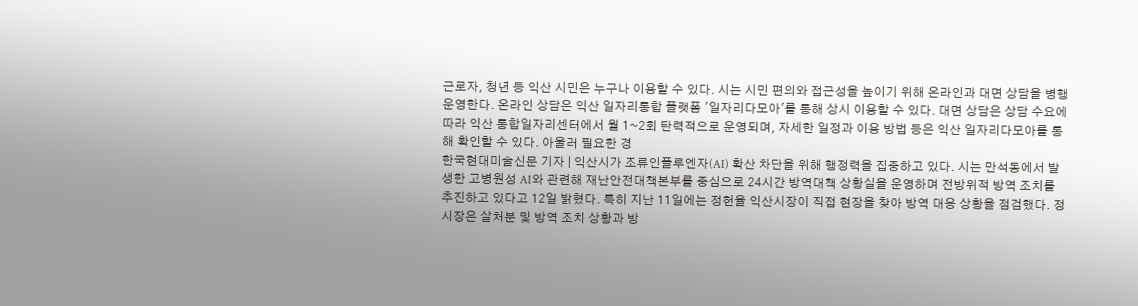근로자, 청년 등 익산 시민은 누구나 이용할 수 있다. 시는 시민 편의와 접근성을 높이기 위해 온라인과 대면 상담을 병행 운영한다. 온라인 상담은 익산 일자리통합 플랫폼 '일자리다모아'를 통해 상시 이용할 수 있다. 대면 상담은 상담 수요에 따라 익산 통합일자리센터에서 월 1~2회 탄력적으로 운영되며, 자세한 일정과 이용 방법 등은 익산 일자리다모아를 통해 확인할 수 있다. 아울러 필요한 경
한국현대미술신문 기자 | 익산시가 조류인플루엔자(AI) 확산 차단을 위해 행정력을 집중하고 있다. 시는 만석동에서 발생한 고병원성 AI와 관련해 재난안전대책본부를 중심으로 24시간 방역대책 상황실을 운영하며 전방위적 방역 조치를 추진하고 있다고 12일 밝혔다. 특히 지난 11일에는 정헌율 익산시장이 직접 현장을 찾아 방역 대응 상황을 점검했다. 정 시장은 살처분 및 방역 조치 상황과 방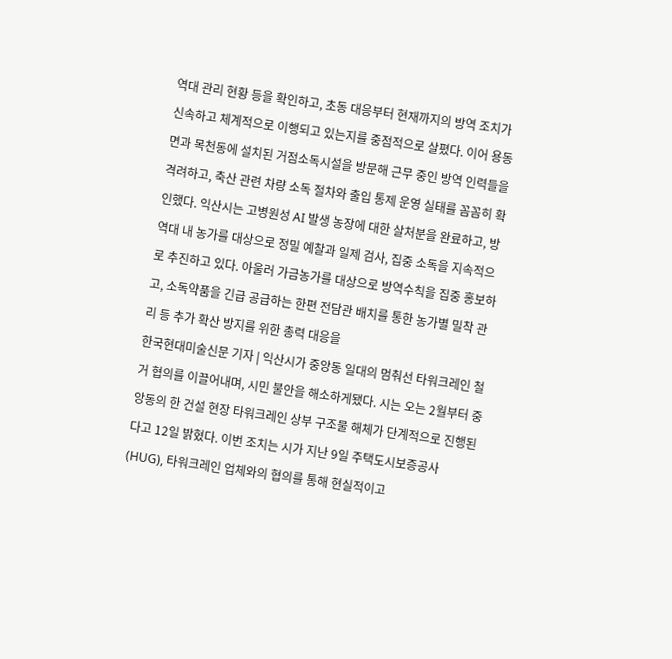역대 관리 현황 등을 확인하고, 초동 대응부터 현재까지의 방역 조치가 신속하고 체계적으로 이행되고 있는지를 중점적으로 살폈다. 이어 용동면과 목천동에 설치된 거점소독시설을 방문해 근무 중인 방역 인력들을 격려하고, 축산 관련 차량 소독 절차와 출입 통제 운영 실태를 꼼꼼히 확인했다. 익산시는 고병원성 AI 발생 농장에 대한 살처분을 완료하고, 방역대 내 농가를 대상으로 정밀 예찰과 일제 검사, 집중 소독을 지속적으로 추진하고 있다. 아울러 가금농가를 대상으로 방역수칙을 집중 홍보하고, 소독약품을 긴급 공급하는 한편 전담관 배치를 통한 농가별 밀착 관리 등 추가 확산 방지를 위한 총력 대응을
한국현대미술신문 기자 | 익산시가 중앙동 일대의 멈춰선 타워크레인 철거 협의를 이끌어내며, 시민 불안을 해소하게됐다. 시는 오는 2월부터 중앙동의 한 건설 현장 타워크레인 상부 구조물 해체가 단계적으로 진행된다고 12일 밝혔다. 이번 조치는 시가 지난 9일 주택도시보증공사(HUG), 타워크레인 업체와의 협의를 통해 현실적이고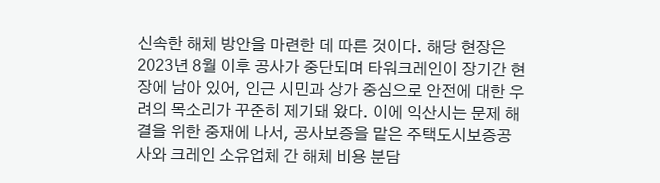신속한 해체 방안을 마련한 데 따른 것이다. 해당 현장은 2023년 8월 이후 공사가 중단되며 타워크레인이 장기간 현장에 남아 있어, 인근 시민과 상가 중심으로 안전에 대한 우려의 목소리가 꾸준히 제기돼 왔다. 이에 익산시는 문제 해결을 위한 중재에 나서, 공사보증을 맡은 주택도시보증공사와 크레인 소유업체 간 해체 비용 분담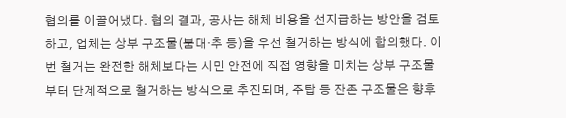협의를 이끌어냈다. 협의 결과, 공사는 해체 비용을 선지급하는 방안을 검토하고, 업체는 상부 구조물(붐대·추 등)을 우선 철거하는 방식에 합의했다. 이번 철거는 완전한 해체보다는 시민 안전에 직접 영향을 미치는 상부 구조물부터 단계적으로 철거하는 방식으로 추진되며, 주탑 등 잔존 구조물은 향후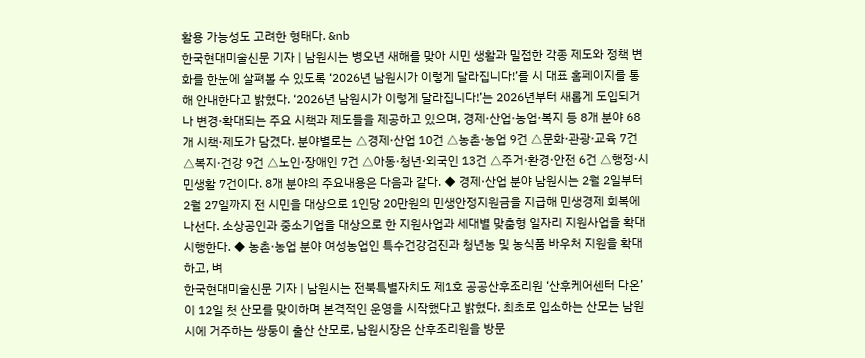활용 가능성도 고려한 형태다. &nb
한국현대미술신문 기자 | 남원시는 병오년 새해를 맞아 시민 생활과 밀접한 각종 제도와 정책 변화를 한눈에 살펴볼 수 있도록 ‘2026년 남원시가 이렇게 달라집니다!’를 시 대표 홈페이지를 통해 안내한다고 밝혔다. ‘2026년 남원시가 이렇게 달라집니다!’는 2026년부터 새롭게 도입되거나 변경·확대되는 주요 시책과 제도들을 제공하고 있으며, 경제·산업·농업·복지 등 8개 분야 68개 시책·제도가 담겼다. 분야별로는 △경제·산업 10건 △농촌·농업 9건 △문화·관광·교육 7건 △복지·건강 9건 △노인·장애인 7건 △아동·청년·외국인 13건 △주거·환경·안전 6건 △행정·시민생활 7건이다. 8개 분야의 주요내용은 다음과 같다. ◆ 경제·산업 분야 남원시는 2월 2일부터 2월 27일까지 전 시민을 대상으로 1인당 20만원의 민생안정지원금을 지급해 민생경제 회복에 나선다. 소상공인과 중소기업을 대상으로 한 지원사업과 세대별 맞춤형 일자리 지원사업을 확대 시행한다. ◆ 농촌·농업 분야 여성농업인 특수건강검진과 청년농 및 농식품 바우처 지원을 확대하고, 벼
한국현대미술신문 기자 | 남원시는 전북특별자치도 제1호 공공산후조리원 ‘산후케어센터 다온’이 12일 첫 산모를 맞이하며 본격적인 운영을 시작했다고 밝혔다. 최초로 입소하는 산모는 남원시에 거주하는 쌍둥이 출산 산모로, 남원시장은 산후조리원을 방문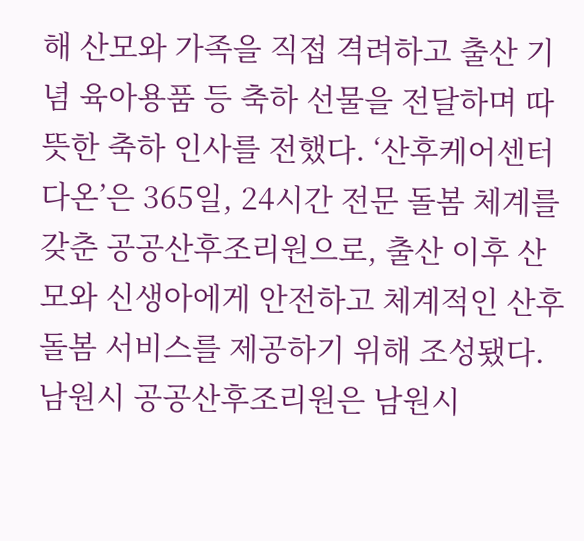해 산모와 가족을 직접 격려하고 출산 기념 육아용품 등 축하 선물을 전달하며 따뜻한 축하 인사를 전했다. ‘산후케어센터 다온’은 365일, 24시간 전문 돌봄 체계를 갖춘 공공산후조리원으로, 출산 이후 산모와 신생아에게 안전하고 체계적인 산후 돌봄 서비스를 제공하기 위해 조성됐다. 남원시 공공산후조리원은 남원시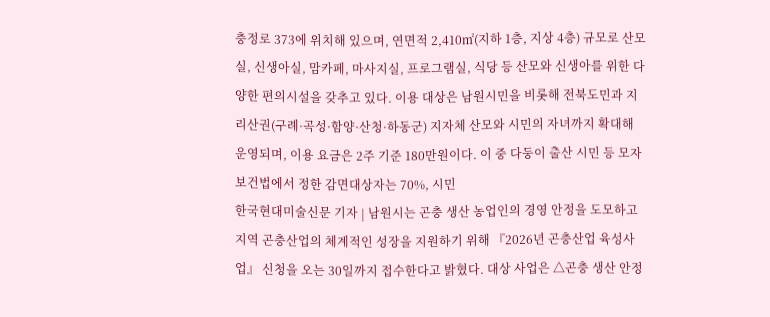충정로 373에 위치해 있으며, 연면적 2,410㎡(지하 1층, 지상 4층) 규모로 산모실, 신생아실, 맘카페, 마사지실, 프로그램실, 식당 등 산모와 신생아를 위한 다양한 편의시설을 갖추고 있다. 이용 대상은 남원시민을 비롯해 전북도민과 지리산권(구례·곡성·함양·산청·하동군) 지자체 산모와 시민의 자녀까지 확대해 운영되며, 이용 요금은 2주 기준 180만원이다. 이 중 다둥이 출산 시민 등 모자보건법에서 정한 감면대상자는 70%, 시민
한국현대미술신문 기자 | 남원시는 곤충 생산 농업인의 경영 안정을 도모하고 지역 곤충산업의 체계적인 성장을 지원하기 위해 『2026년 곤충산업 육성사업』 신청을 오는 30일까지 접수한다고 밝혔다. 대상 사업은 △곤충 생산 안정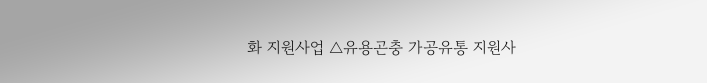화 지원사업 △유용곤충 가공유통 지원사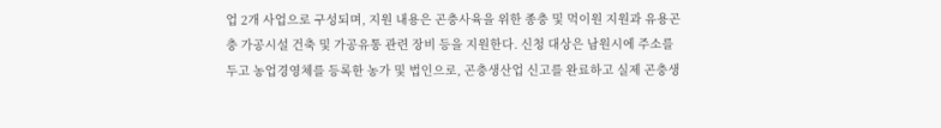업 2개 사업으로 구성되며, 지원 내용은 곤충사육을 위한 종충 및 먹이원 지원과 유용곤충 가공시설 건축 및 가공유통 관련 장비 등을 지원한다. 신청 대상은 남원시에 주소를 두고 농업경영체를 등록한 농가 및 법인으로, 곤충생산업 신고를 완료하고 실제 곤충생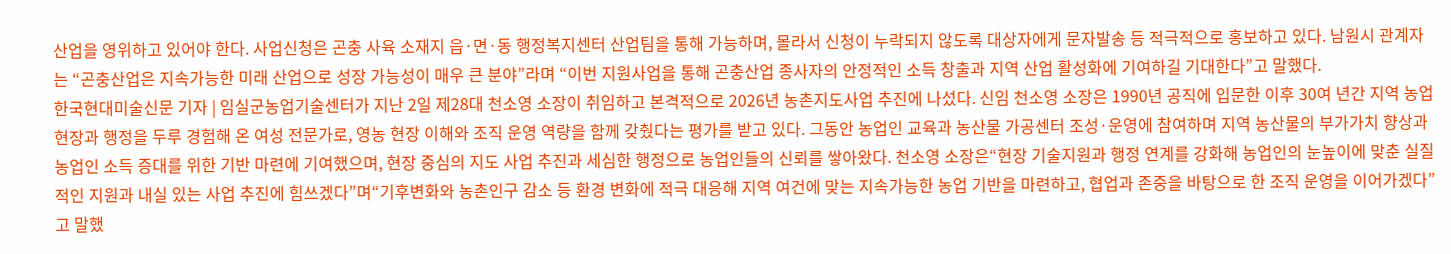산업을 영위하고 있어야 한다. 사업신청은 곤충 사육 소재지 읍·면·동 행정복지센터 산업팀을 통해 가능하며, 몰라서 신청이 누락되지 않도록 대상자에게 문자발송 등 적극적으로 홍보하고 있다. 남원시 관계자는 “곤충산업은 지속가능한 미래 산업으로 성장 가능성이 매우 큰 분야”라며 “이번 지원사업을 통해 곤충산업 종사자의 안정적인 소득 창출과 지역 산업 활성화에 기여하길 기대한다”고 말했다.
한국현대미술신문 기자 | 임실군농업기술센터가 지난 2일 제28대 천소영 소장이 취임하고 본격적으로 2026년 농촌지도사업 추진에 나섰다. 신임 천소영 소장은 1990년 공직에 입문한 이후 30여 년간 지역 농업 현장과 행정을 두루 경험해 온 여성 전문가로, 영농 현장 이해와 조직 운영 역량을 함께 갖췄다는 평가를 받고 있다. 그동안 농업인 교육과 농산물 가공센터 조성·운영에 참여하며 지역 농산물의 부가가치 향상과 농업인 소득 증대를 위한 기반 마련에 기여했으며, 현장 중심의 지도 사업 추진과 세심한 행정으로 농업인들의 신뢰를 쌓아왔다. 천소영 소장은“현장 기술지원과 행정 연계를 강화해 농업인의 눈높이에 맞춘 실질적인 지원과 내실 있는 사업 추진에 힘쓰겠다”며“기후변화와 농촌인구 감소 등 환경 변화에 적극 대응해 지역 여건에 맞는 지속가능한 농업 기반을 마련하고, 협업과 존중을 바탕으로 한 조직 운영을 이어가겠다”고 말했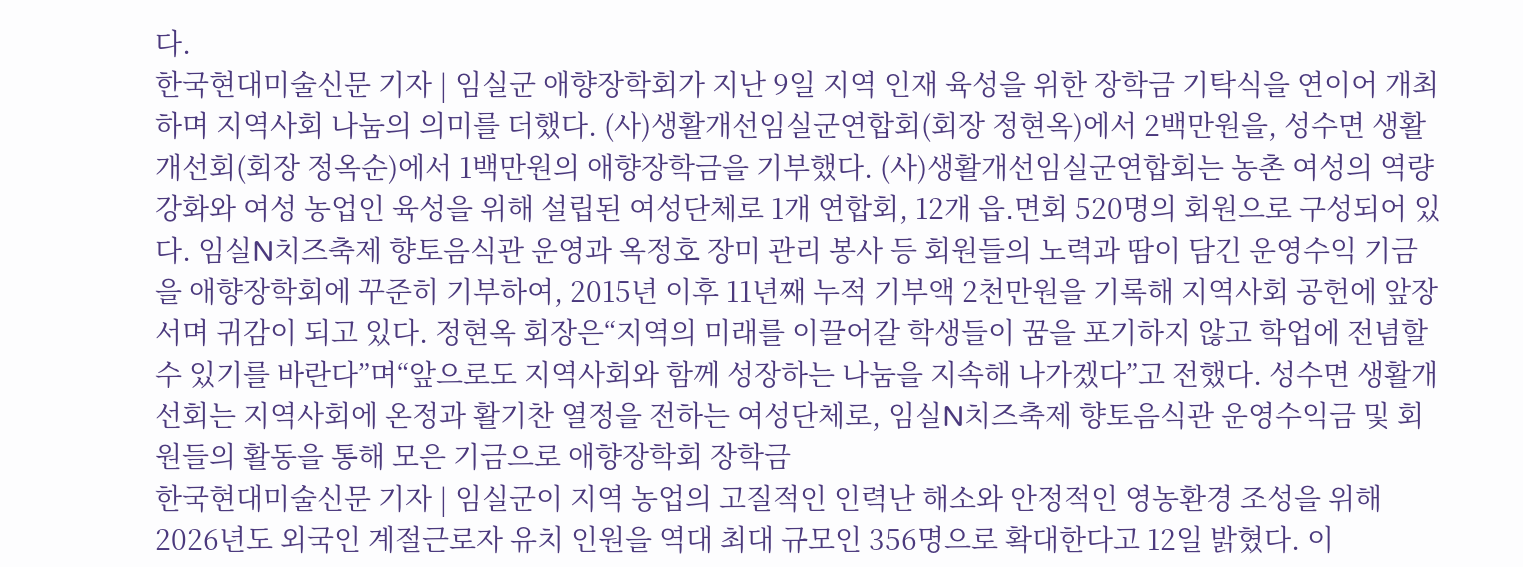다.
한국현대미술신문 기자 | 임실군 애향장학회가 지난 9일 지역 인재 육성을 위한 장학금 기탁식을 연이어 개최하며 지역사회 나눔의 의미를 더했다. (사)생활개선임실군연합회(회장 정현옥)에서 2백만원을, 성수면 생활개선회(회장 정옥순)에서 1백만원의 애향장학금을 기부했다. (사)생활개선임실군연합회는 농촌 여성의 역량 강화와 여성 농업인 육성을 위해 설립된 여성단체로 1개 연합회, 12개 읍․면회 520명의 회원으로 구성되어 있다. 임실N치즈축제 향토음식관 운영과 옥정호 장미 관리 봉사 등 회원들의 노력과 땀이 담긴 운영수익 기금을 애향장학회에 꾸준히 기부하여, 2015년 이후 11년째 누적 기부액 2천만원을 기록해 지역사회 공헌에 앞장서며 귀감이 되고 있다. 정현옥 회장은“지역의 미래를 이끌어갈 학생들이 꿈을 포기하지 않고 학업에 전념할 수 있기를 바란다”며“앞으로도 지역사회와 함께 성장하는 나눔을 지속해 나가겠다”고 전했다. 성수면 생활개선회는 지역사회에 온정과 활기찬 열정을 전하는 여성단체로, 임실N치즈축제 향토음식관 운영수익금 및 회원들의 활동을 통해 모은 기금으로 애향장학회 장학금
한국현대미술신문 기자 | 임실군이 지역 농업의 고질적인 인력난 해소와 안정적인 영농환경 조성을 위해 2026년도 외국인 계절근로자 유치 인원을 역대 최대 규모인 356명으로 확대한다고 12일 밝혔다. 이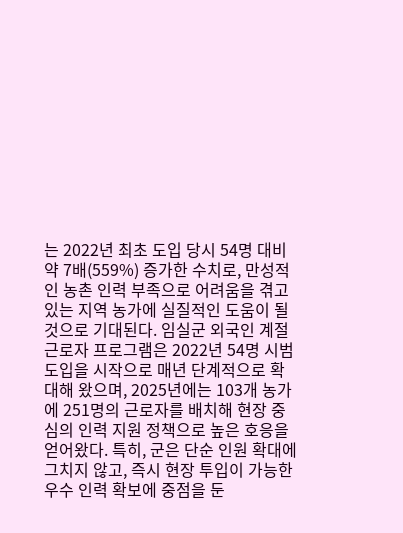는 2022년 최초 도입 당시 54명 대비 약 7배(559%) 증가한 수치로, 만성적인 농촌 인력 부족으로 어려움을 겪고 있는 지역 농가에 실질적인 도움이 될 것으로 기대된다. 임실군 외국인 계절근로자 프로그램은 2022년 54명 시범 도입을 시작으로 매년 단계적으로 확대해 왔으며, 2025년에는 103개 농가에 251명의 근로자를 배치해 현장 중심의 인력 지원 정책으로 높은 호응을 얻어왔다. 특히, 군은 단순 인원 확대에 그치지 않고, 즉시 현장 투입이 가능한 우수 인력 확보에 중점을 둔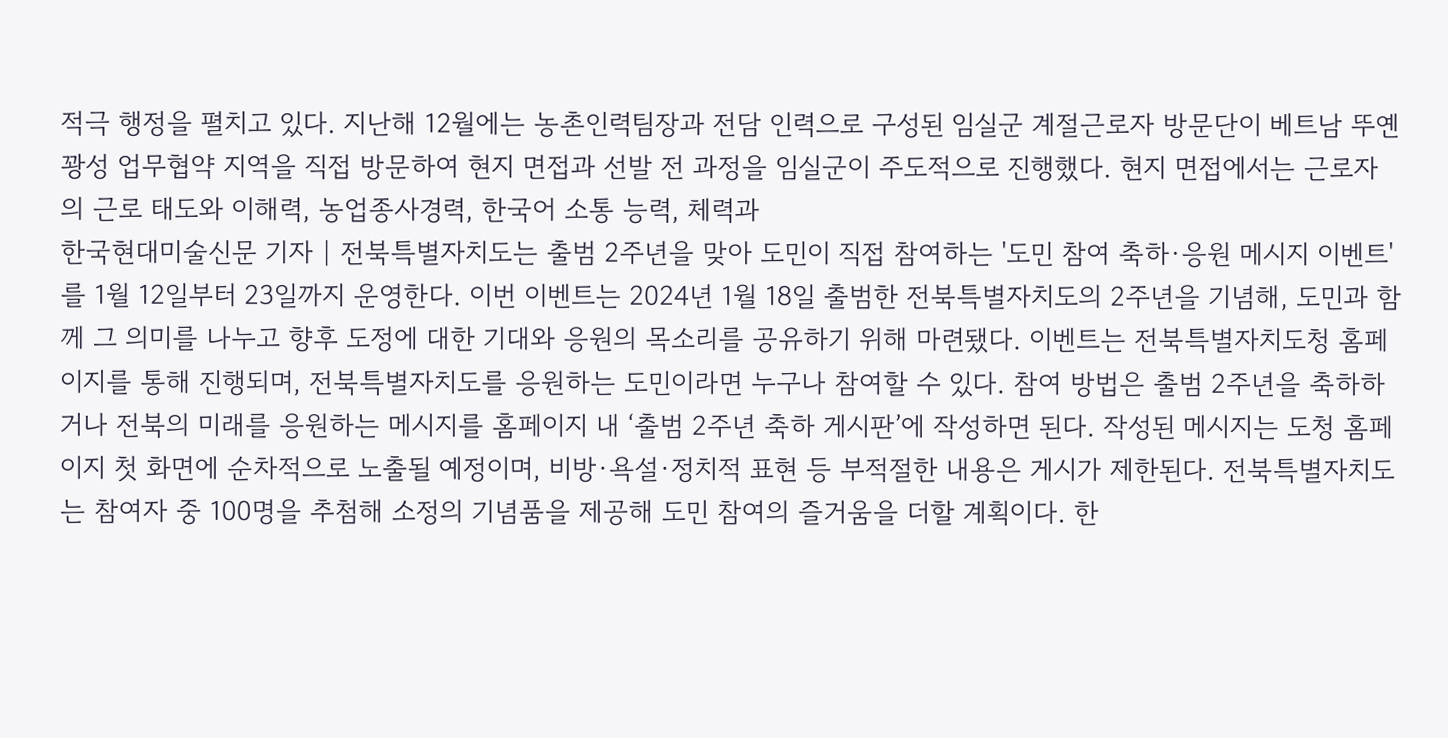적극 행정을 펼치고 있다. 지난해 12월에는 농촌인력팀장과 전담 인력으로 구성된 임실군 계절근로자 방문단이 베트남 뚜옌꽝성 업무협약 지역을 직접 방문하여 현지 면접과 선발 전 과정을 임실군이 주도적으로 진행했다. 현지 면접에서는 근로자의 근로 태도와 이해력, 농업종사경력, 한국어 소통 능력, 체력과
한국현대미술신문 기자 | 전북특별자치도는 출범 2주년을 맞아 도민이 직접 참여하는 '도민 참여 축하·응원 메시지 이벤트'를 1월 12일부터 23일까지 운영한다. 이번 이벤트는 2024년 1월 18일 출범한 전북특별자치도의 2주년을 기념해, 도민과 함께 그 의미를 나누고 향후 도정에 대한 기대와 응원의 목소리를 공유하기 위해 마련됐다. 이벤트는 전북특별자치도청 홈페이지를 통해 진행되며, 전북특별자치도를 응원하는 도민이라면 누구나 참여할 수 있다. 참여 방법은 출범 2주년을 축하하거나 전북의 미래를 응원하는 메시지를 홈페이지 내 ‘출범 2주년 축하 게시판’에 작성하면 된다. 작성된 메시지는 도청 홈페이지 첫 화면에 순차적으로 노출될 예정이며, 비방·욕설·정치적 표현 등 부적절한 내용은 게시가 제한된다. 전북특별자치도는 참여자 중 100명을 추첨해 소정의 기념품을 제공해 도민 참여의 즐거움을 더할 계획이다. 한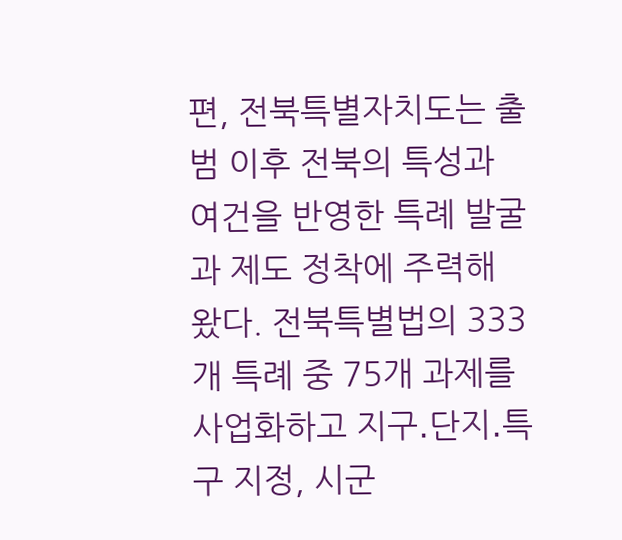편, 전북특별자치도는 출범 이후 전북의 특성과 여건을 반영한 특례 발굴과 제도 정착에 주력해 왔다. 전북특별법의 333개 특례 중 75개 과제를 사업화하고 지구․단지․특구 지정, 시군